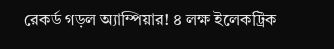রেকর্ড গড়ল অ্যাম্পিয়ার! ৪ লক্ষ ইলেকট্রিক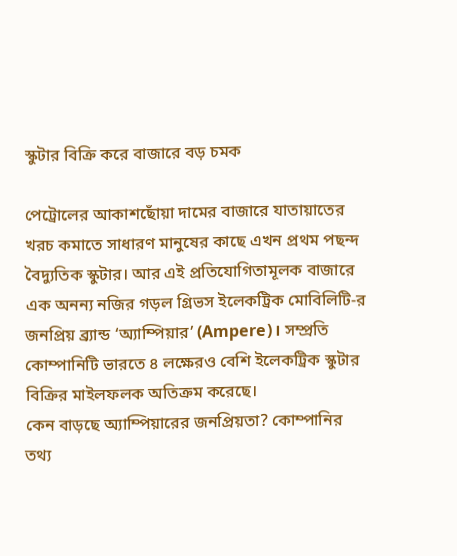স্কুটার বিক্রি করে বাজারে বড় চমক

পেট্রোলের আকাশছোঁয়া দামের বাজারে যাতায়াতের খরচ কমাতে সাধারণ মানুষের কাছে এখন প্রথম পছন্দ বৈদ্যুতিক স্কুটার। আর এই প্রতিযোগিতামূলক বাজারে এক অনন্য নজির গড়ল গ্রিভস ইলেকট্রিক মোবিলিটি-র জনপ্রিয় ব্র্যান্ড ‘অ্যাম্পিয়ার’ (Ampere)। সম্প্রতি কোম্পানিটি ভারতে ৪ লক্ষেরও বেশি ইলেকট্রিক স্কুটার বিক্রির মাইলফলক অতিক্রম করেছে।
কেন বাড়ছে অ্যাম্পিয়ারের জনপ্রিয়তা? কোম্পানির তথ্য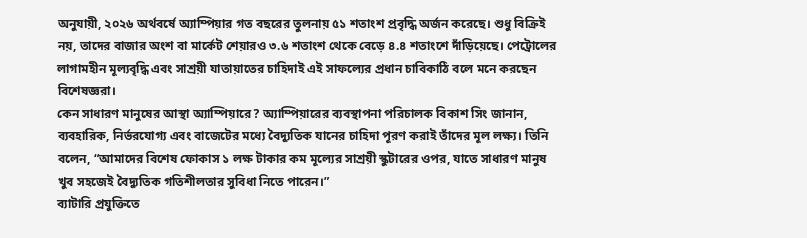অনুযায়ী, ২০২৬ অর্থবর্ষে অ্যাম্পিয়ার গত বছরের তুলনায় ৫১ শতাংশ প্রবৃদ্ধি অর্জন করেছে। শুধু বিক্রিই নয়, তাদের বাজার অংশ বা মার্কেট শেয়ারও ৩.৬ শতাংশ থেকে বেড়ে ৪.৪ শতাংশে দাঁড়িয়েছে। পেট্রোলের লাগামহীন মূল্যবৃদ্ধি এবং সাশ্রয়ী যাতায়াতের চাহিদাই এই সাফল্যের প্রধান চাবিকাঠি বলে মনে করছেন বিশেষজ্ঞরা।
কেন সাধারণ মানুষের আস্থা অ্যাম্পিয়ারে? অ্যাম্পিয়ারের ব্যবস্থাপনা পরিচালক বিকাশ সিং জানান, ব্যবহারিক, নির্ভরযোগ্য এবং বাজেটের মধ্যে বৈদ্যুতিক যানের চাহিদা পূরণ করাই তাঁদের মূল লক্ষ্য। তিনি বলেন, “আমাদের বিশেষ ফোকাস ১ লক্ষ টাকার কম মূল্যের সাশ্রয়ী স্কুটারের ওপর, যাতে সাধারণ মানুষ খুব সহজেই বৈদ্যুতিক গতিশীলতার সুবিধা নিতে পারেন।”
ব্যাটারি প্রযুক্তিতে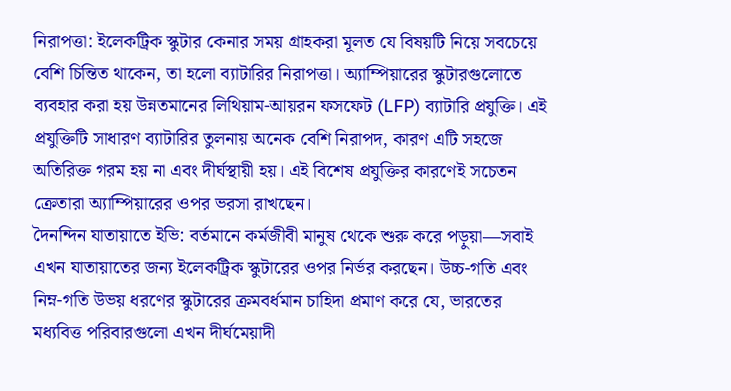নিরাপত্তা: ইলেকট্রিক স্কুটার কেনার সময় গ্রাহকরা মূলত যে বিষয়টি নিয়ে সবচেয়ে বেশি চিন্তিত থাকেন, তা হলো ব্যাটারির নিরাপত্তা। অ্যাম্পিয়ারের স্কুটারগুলোতে ব্যবহার করা হয় উন্নতমানের লিথিয়াম-আয়রন ফসফেট (LFP) ব্যাটারি প্রযুক্তি। এই প্রযুক্তিটি সাধারণ ব্যাটারির তুলনায় অনেক বেশি নিরাপদ, কারণ এটি সহজে অতিরিক্ত গরম হয় না এবং দীর্ঘস্থায়ী হয়। এই বিশেষ প্রযুক্তির কারণেই সচেতন ক্রেতারা অ্যাম্পিয়ারের ওপর ভরসা রাখছেন।
দৈনন্দিন যাতায়াতে ইভি: বর্তমানে কর্মজীবী মানুষ থেকে শুরু করে পড়ুয়া—সবাই এখন যাতায়াতের জন্য ইলেকট্রিক স্কুটারের ওপর নির্ভর করছেন। উচ্চ-গতি এবং নিম্ন-গতি উভয় ধরণের স্কুটারের ক্রমবর্ধমান চাহিদা প্রমাণ করে যে, ভারতের মধ্যবিত্ত পরিবারগুলো এখন দীর্ঘমেয়াদী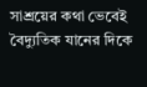সাশ্রয়ের কথা ভেবেই বৈদ্যুতিক যানের দিকে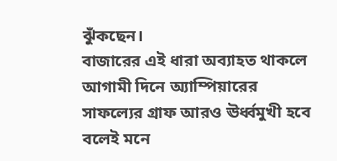ঝুঁকছেন।
বাজারের এই ধারা অব্যাহত থাকলে আগামী দিনে অ্যাম্পিয়ারের সাফল্যের গ্রাফ আরও ঊর্ধ্বমুখী হবে বলেই মনে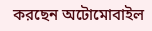করছেন অটোমোবাইল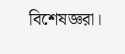বিশেষজ্ঞরা।